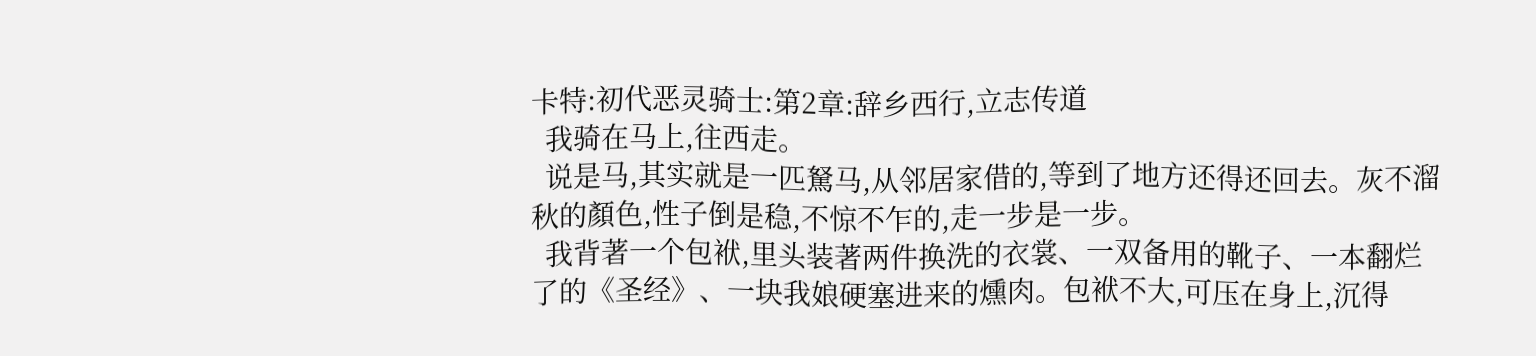卡特:初代恶灵骑士:第2章:辞乡西行,立志传道
  我骑在马上,往西走。
  说是马,其实就是一匹駑马,从邻居家借的,等到了地方还得还回去。灰不溜秋的顏色,性子倒是稳,不惊不乍的,走一步是一步。
  我背著一个包袱,里头装著两件换洗的衣裳、一双备用的靴子、一本翻烂了的《圣经》、一块我娘硬塞进来的燻肉。包袱不大,可压在身上,沉得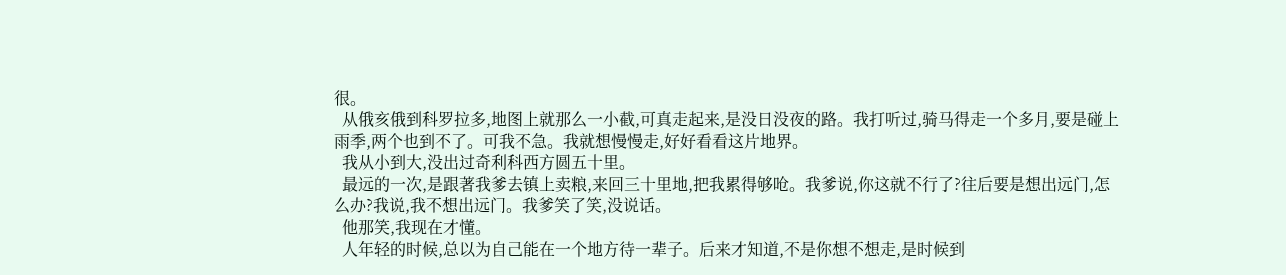很。
  从俄亥俄到科罗拉多,地图上就那么一小截,可真走起来,是没日没夜的路。我打听过,骑马得走一个多月,要是碰上雨季,两个也到不了。可我不急。我就想慢慢走,好好看看这片地界。
  我从小到大,没出过奇利科西方圆五十里。
  最远的一次,是跟著我爹去镇上卖粮,来回三十里地,把我累得够呛。我爹说,你这就不行了?往后要是想出远门,怎么办?我说,我不想出远门。我爹笑了笑,没说话。
  他那笑,我现在才懂。
  人年轻的时候,总以为自己能在一个地方待一辈子。后来才知道,不是你想不想走,是时候到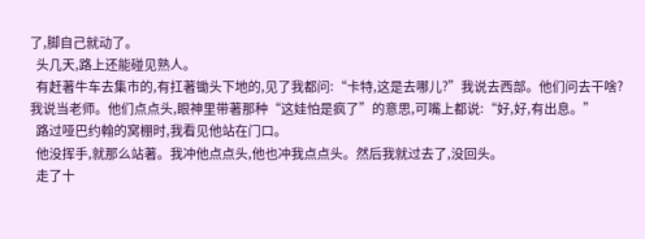了,脚自己就动了。
  头几天,路上还能碰见熟人。
  有赶著牛车去集市的,有扛著锄头下地的,见了我都问:“卡特,这是去哪儿?”我说去西部。他们问去干啥?我说当老师。他们点点头,眼神里带著那种“这娃怕是疯了”的意思,可嘴上都说:“好,好,有出息。”
  路过哑巴约翰的窝棚时,我看见他站在门口。
  他没挥手,就那么站著。我冲他点点头,他也冲我点点头。然后我就过去了,没回头。
  走了十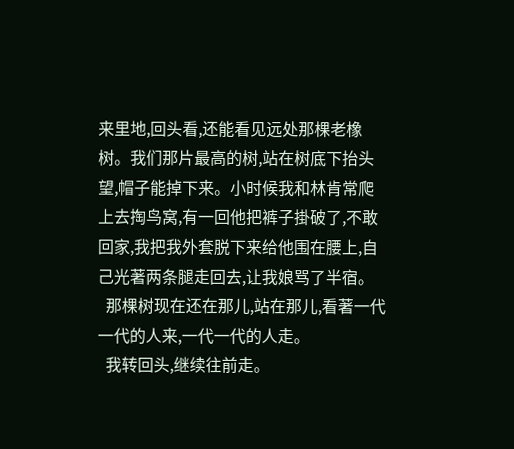来里地,回头看,还能看见远处那棵老橡树。我们那片最高的树,站在树底下抬头望,帽子能掉下来。小时候我和林肯常爬上去掏鸟窝,有一回他把裤子掛破了,不敢回家,我把我外套脱下来给他围在腰上,自己光著两条腿走回去,让我娘骂了半宿。
  那棵树现在还在那儿,站在那儿,看著一代一代的人来,一代一代的人走。
  我转回头,继续往前走。